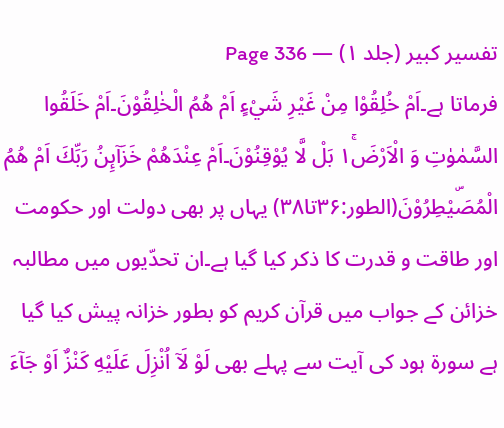تفسیر کبیر (جلد ۱) — Page 336
فرماتا ہے۔اَمْ خُلِقُوْا مِنْ غَيْرِ شَيْءٍ اَمْ هُمُ الْخٰلِقُوْنَ۔اَمْ خَلَقُوا السَّمٰوٰتِ وَ الْاَرْضَ١ۚ بَلْ لَّا يُوْقِنُوْنَ۔اَمْ عِنْدَهُمْ خَزَآىِٕنُ رَبِّكَ اَمْ هُمُ الْمُصَۜيْطِرُوْنَ(الطور:۳۶تا۳۸) یہاں پر بھی دولت اور حکومت اور طاقت و قدرت کا ذکر کیا گیا ہے۔ان تحدّیوں میں مطالبہ خزائن کے جواب میں قرآن کریم کو بطور خزانہ پیش کیا گیا ہے سورۃ ہود کی آیت سے پہلے بھی لَوْ لَاۤ اُنْزِلَ عَلَيْهِ كَنْزٌ اَوْ جَآءَ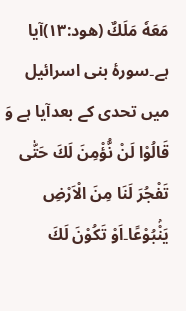مَعَهٗ مَلَكٌ (ھود:۱۳)آیا ہے۔سورۂ بنی اسرائیل میں تحدی کے بعدآیا ہے وَ قَالُوْا لَنْ نُّؤْمِنَ لَكَ حَتّٰى تَفْجُرَ لَنَا مِنَ الْاَرْضِ يَنْۢبُوْعًا۔اَوْ تَكُوْنَ لَكَ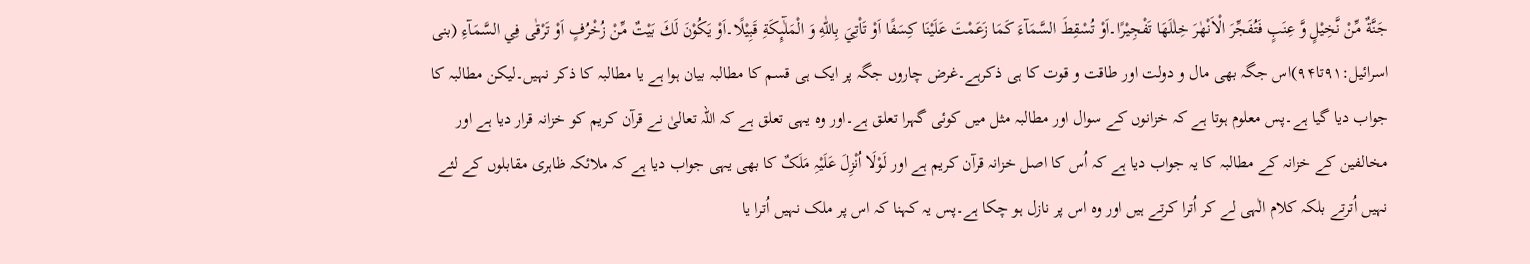جَنَّةٌ مِّنْ نَّخِيْلٍ وَّ عِنَبٍ فَتُفَجِّرَ الْاَنْهٰرَ خِلٰلَهَا تَفْجِيْرًا۔اَوْ تُسْقِطَ السَّمَآءَ كَمَا زَعَمْتَ عَلَيْنَا كِسَفًا اَوْ تَاْتِيَ بِاللّٰهِ وَ الْمَلٰٓىِٕكَةِ قَبِيْلًا۔اَوْ يَكُوْنَ لَكَ بَيْتٌ مِّنْ زُخْرُفٍ اَوْ تَرْقٰى فِي السَّمَآءِ (بنی اسرائیل:۹۱تا۹۴)اس جگہ بھی مال و دولت اور طاقت و قوت کا ہی ذکرہے۔غرض چاروں جگہ پر ایک ہی قسم کا مطالبہ بیان ہوا ہے یا مطالبہ کا ذکر نہیں۔لیکن مطالبہ کا جواب دیا گیا ہے۔پس معلوم ہوتا ہے کہ خزانوں کے سوال اور مطالبہ مثل میں کوئی گہرا تعلق ہے۔اور وہ یہی تعلق ہے کہ اللہ تعالیٰ نے قرآن کریم کو خزانہ قرار دیا ہے اور مخالفین کے خزانہ کے مطالبہ کا یہ جواب دیا ہے کہ اُس کا اصل خزانہ قرآن کریم ہے اور لَوْلَا اُنْزِلَ عَلَیْہِ مَلَکٌ کا بھی یہی جواب دیا ہے کہ ملائکہ ظاہری مقابلوں کے لئے نہیں اُترتے بلکہ کلام الٰہی لے کر اُترا کرتے ہیں اور وہ اس پر نازل ہو چکا ہے۔پس یہ کہنا کہ اس پر ملک نہیں اُترا یا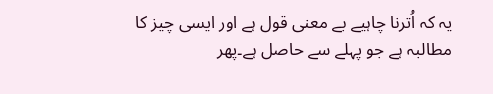یہ کہ اُترنا چاہیے بے معنی قول ہے اور ایسی چیز کا مطالبہ ہے جو پہلے سے حاصل ہے۔پھر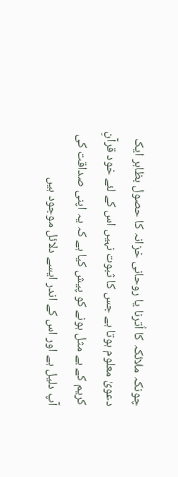چونکہ ملائکہ کا اُترنا یا روحانی خزانہ کا حصول بظاہر ایک دعویٰ معلوم ہوتا ہے جس کا ثبوت نہیں اس کے لئے خود قرآنِ کریم کے بے مثل ہونے کو پیش کیا ہے کہ یہ اپنی صداقت کی آپ دلیل ہے اور اس کے اندر ایسے دلائل موجود ہیں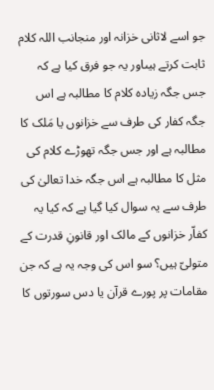جو اسے لاثانی خزانہ اور منجانب اللہ کلام ثابت کرتے ہیںاور یہ جو فرق کیا ہے کہ جس جگہ زیادہ کلام کا مطالبہ ہے اس جگہ کفار کی طرف سے خزانوں یا مَلک کا مطالبہ ہے اور جس جگہ تھوڑے کلام کی مثل کا مطالبہ ہے اس جگہ خدا تعالیٰ کی طرف سے یہ سوال کیا گیا ہے کہ کیا یہ کفاّر خزانوں کے مالک اور قانونِ قدرت کے متولیّ ہیں؟ سو اس کی وجہ یہ ہے کہ جن مقامات پر پورے قرآن یا دس سورتوں کا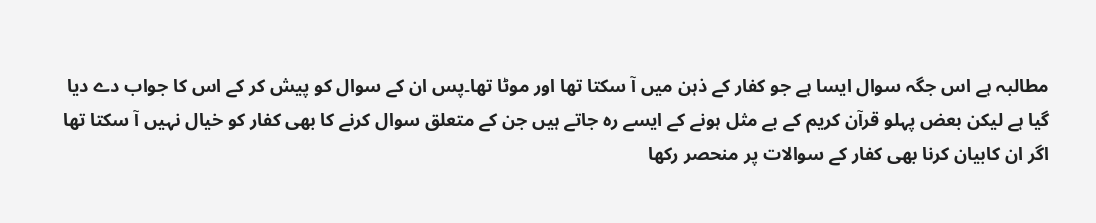مطالبہ ہے اس جگہ سوال ایسا ہے جو کفار کے ذہن میں آ سکتا تھا اور موٹا تھا۔پس ان کے سوال کو پیش کر کے اس کا جواب دے دیا گیا ہے لیکن بعض پہلو قرآن کریم کے بے مثل ہونے کے ایسے رہ جاتے ہیں جن کے متعلق سوال کرنے کا بھی کفار کو خیال نہیں آ سکتا تھا اگر ان کابیان کرنا بھی کفار کے سوالات پر منحصر رکھا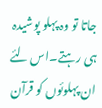جاتا تو وہ پہلو پوشیدہ ہی رہتے۔اس لئے ان پہلوئوں کو قرآن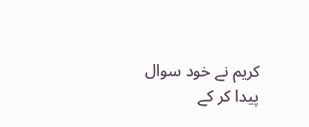کریم نے خود سوال پیدا کر کے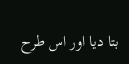بتا دیا اور اس طرح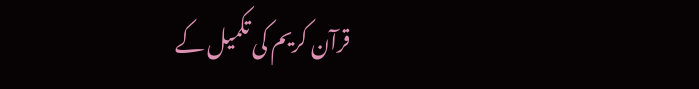قرآن کریم کی تکمیل کے